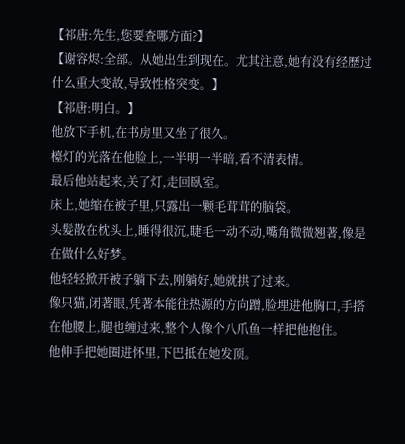【祁唐:先生,您要查哪方面?】
【谢容烬:全部。从她出生到现在。尤其注意,她有没有经歷过什么重大变故,导致性格突变。】
【祁唐:明白。】
他放下手机,在书房里又坐了很久。
檯灯的光落在他脸上,一半明一半暗,看不清表情。
最后他站起来,关了灯,走回臥室。
床上,她缩在被子里,只露出一颗毛茸茸的脑袋。
头髮散在枕头上,睡得很沉,睫毛一动不动,嘴角微微翘著,像是在做什么好梦。
他轻轻掀开被子躺下去,刚躺好,她就拱了过来。
像只猫,闭著眼,凭著本能往热源的方向蹭,脸埋进他胸口,手搭在他腰上,腿也缠过来,整个人像个八爪鱼一样把他抱住。
他伸手把她圈进怀里,下巴抵在她发顶。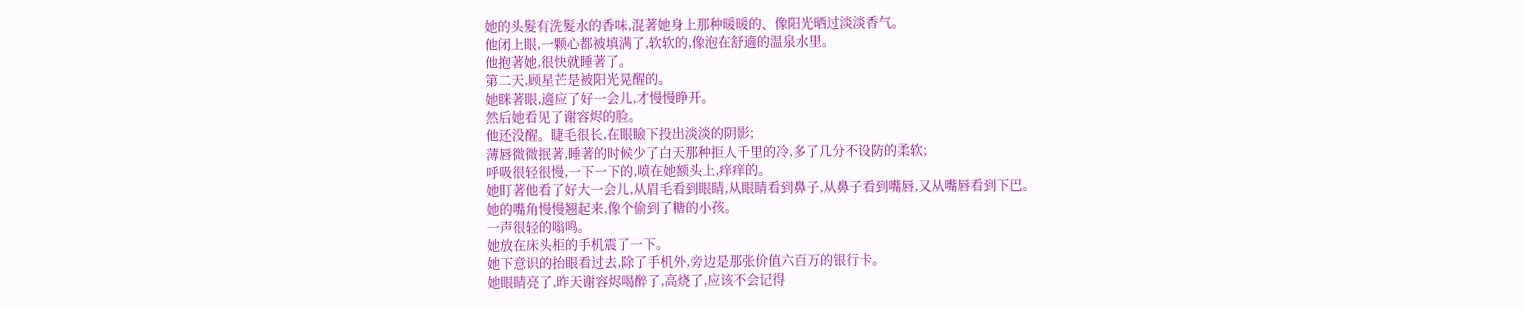她的头髮有洗髮水的香味,混著她身上那种暖暖的、像阳光晒过淡淡香气。
他闭上眼,一颗心都被填满了,软软的,像泡在舒適的温泉水里。
他抱著她,很快就睡著了。
第二天,顾星芒是被阳光晃醒的。
她眯著眼,適应了好一会儿,才慢慢睁开。
然后她看见了谢容烬的脸。
他还没醒。睫毛很长,在眼瞼下投出淡淡的阴影;
薄唇微微抿著,睡著的时候少了白天那种拒人千里的冷,多了几分不设防的柔软;
呼吸很轻很慢,一下一下的,喷在她额头上,痒痒的。
她盯著他看了好大一会儿,从眉毛看到眼睛,从眼睛看到鼻子,从鼻子看到嘴唇,又从嘴唇看到下巴。
她的嘴角慢慢翘起来,像个偷到了糖的小孩。
一声很轻的嗡鸣。
她放在床头柜的手机震了一下。
她下意识的抬眼看过去,除了手机外,旁边是那张价值六百万的银行卡。
她眼睛亮了,昨天谢容烬喝醉了,高烧了,应该不会记得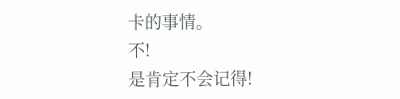卡的事情。
不!
是肯定不会记得!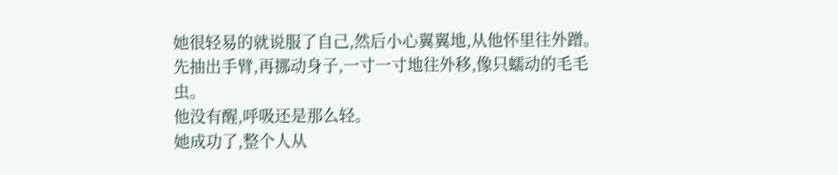她很轻易的就说服了自己,然后小心翼翼地,从他怀里往外蹭。
先抽出手臂,再挪动身子,一寸一寸地往外移,像只蠕动的毛毛虫。
他没有醒,呼吸还是那么轻。
她成功了,整个人从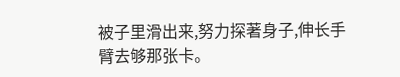被子里滑出来,努力探著身子,伸长手臂去够那张卡。